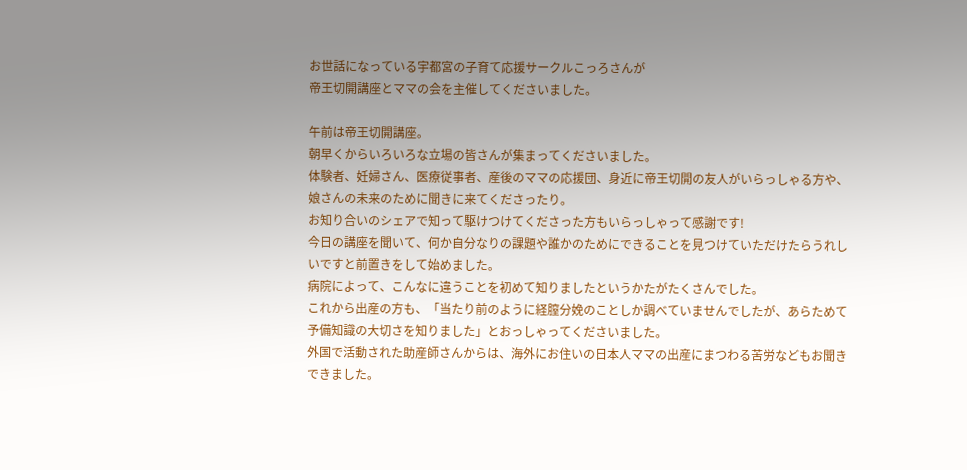お世話になっている宇都宮の子育て応援サークルこっろさんが
帝王切開講座とママの会を主催してくださいました。

午前は帝王切開講座。
朝早くからいろいろな立場の皆さんが集まってくださいました。
体験者、妊婦さん、医療従事者、産後のママの応援団、身近に帝王切開の友人がいらっしゃる方や、娘さんの未来のために聞きに来てくださったり。
お知り合いのシェアで知って駆けつけてくださった方もいらっしゃって感謝です!
今日の講座を聞いて、何か自分なりの課題や誰かのためにできることを見つけていただけたらうれしいですと前置きをして始めました。
病院によって、こんなに違うことを初めて知りましたというかたがたくさんでした。
これから出産の方も、「当たり前のように経膣分娩のことしか調べていませんでしたが、あらためて予備知識の大切さを知りました」とおっしゃってくださいました。
外国で活動された助産師さんからは、海外にお住いの日本人ママの出産にまつわる苦労などもお聞きできました。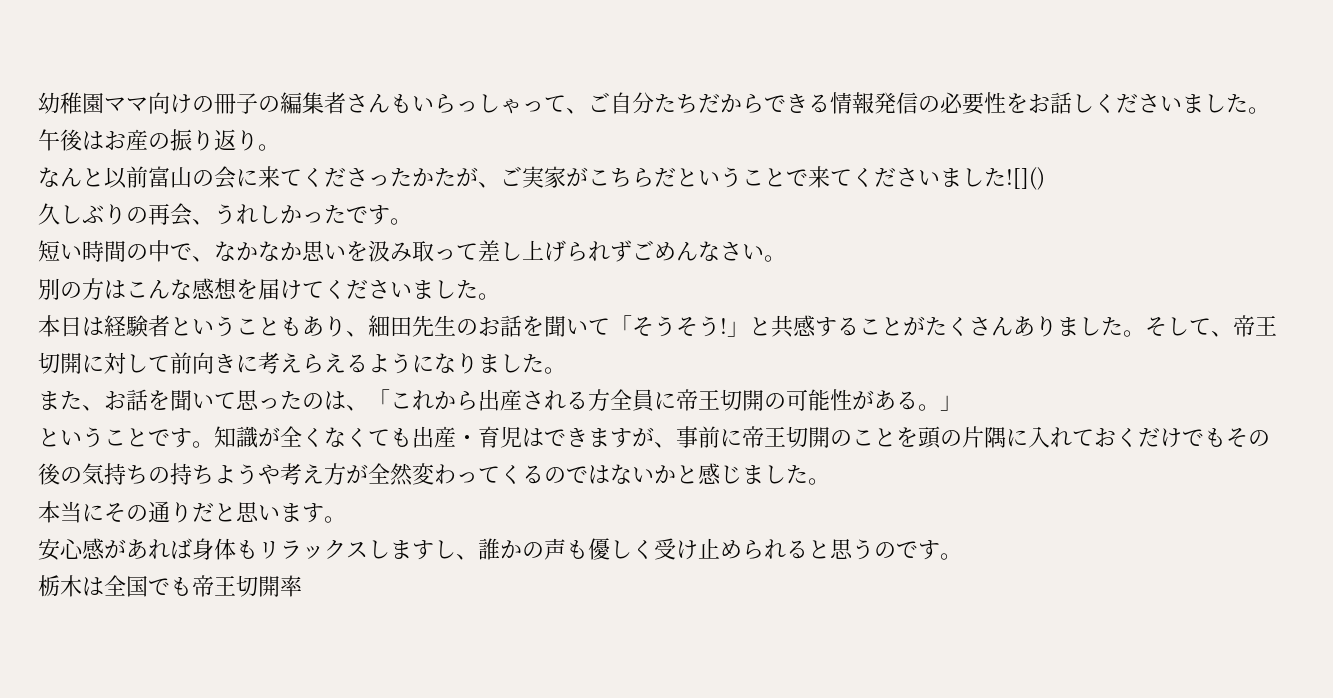幼稚園ママ向けの冊子の編集者さんもいらっしゃって、ご自分たちだからできる情報発信の必要性をお話しくださいました。
午後はお産の振り返り。
なんと以前富山の会に来てくださったかたが、ご実家がこちらだということで来てくださいました![]()
久しぶりの再会、うれしかったです。
短い時間の中で、なかなか思いを汲み取って差し上げられずごめんなさい。
別の方はこんな感想を届けてくださいました。
本日は経験者ということもあり、細田先生のお話を聞いて「そうそう!」と共感することがたくさんありました。そして、帝王切開に対して前向きに考えらえるようになりました。
また、お話を聞いて思ったのは、「これから出産される方全員に帝王切開の可能性がある。」
ということです。知識が全くなくても出産・育児はできますが、事前に帝王切開のことを頭の片隅に入れておくだけでもその後の気持ちの持ちようや考え方が全然変わってくるのではないかと感じました。
本当にその通りだと思います。
安心感があれば身体もリラックスしますし、誰かの声も優しく受け止められると思うのです。
栃木は全国でも帝王切開率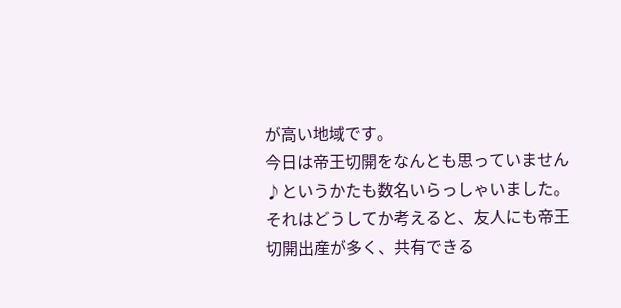が高い地域です。
今日は帝王切開をなんとも思っていません♪というかたも数名いらっしゃいました。
それはどうしてか考えると、友人にも帝王切開出産が多く、共有できる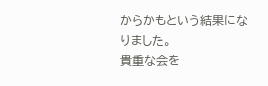からかもという結果になりました。
貴重な会を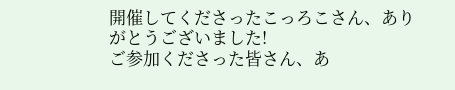開催してくださったこっろこさん、ありがとうございました!
ご参加くださった皆さん、あ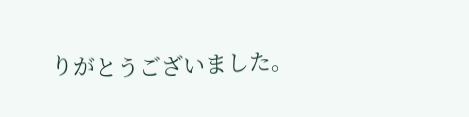りがとうございました。